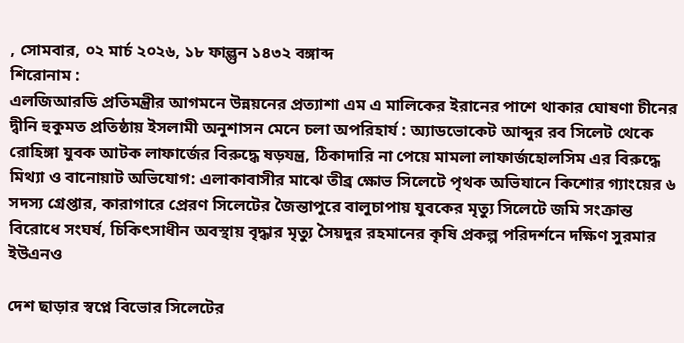, সোমবার, ০২ মার্চ ২০২৬, ১৮ ফাল্গুন ১৪৩২ বঙ্গাব্দ
শিরোনাম :
এলজিআরডি প্রতিমন্ত্রীর আগমনে উন্নয়নের প্রত্যাশা এম এ মালিকের ইরানের পাশে থাকার ঘোষণা চীনের দ্বীনি হুকুমত প্রতিষ্ঠায় ইসলামী অনুশাসন মেনে চলা অপরিহার্য : অ্যাডভোকেট আব্দুর রব সিলেট থেকে রোহিঙ্গা যুবক আটক লাফার্জের বিরুদ্ধে ষড়যন্ত্র, ঠিকাদারি না পেয়ে মামলা লাফার্জহোলসিম এর বিরুদ্ধে মিথ্যা ও বানোয়াট অভিযোগ: এলাকাবাসীর মাঝে তীব্র ক্ষোভ সিলেটে পৃথক অভিযানে কিশোর গ্যাংয়ের ৬ সদস্য গ্রেপ্তার, কারাগারে প্রেরণ সিলেটের জৈন্তাপুরে বালুচাপায় যুবকের মৃত্যু সিলেটে জমি সংক্রান্ত বিরোধে সংঘর্ষ, চিকিৎসাধীন অবস্থায় বৃদ্ধার মৃত্যু সৈয়দুর রহমানের কৃষি প্রকল্প পরিদর্শনে দক্ষিণ সুরমার ইউএনও

দেশ ছাড়ার স্বপ্নে বিভোর সিলেটের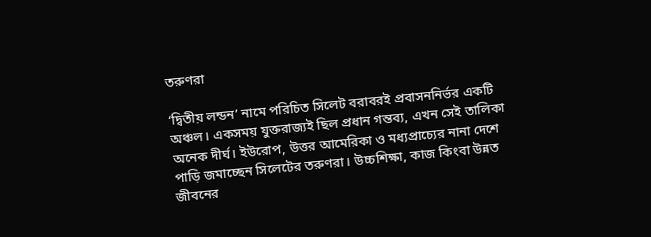তরুণরা

‘দ্বিতীয় লন্ডন’ নামে পরিচিত সিলেট বরাবরই প্রবাসননির্ভর একটি অঞ্চল। একসময় যুক্তরাজ্যই ছিল প্রধান গন্তব্য, এখন সেই তালিকা অনেক দীর্ঘ। ইউরোপ, উত্তর আমেরিকা ও মধ্যপ্রাচ্যের নানা দেশে পাড়ি জমাচ্ছেন সিলেটের তরুণরা। উচ্চশিক্ষা, কাজ কিংবা উন্নত জীবনের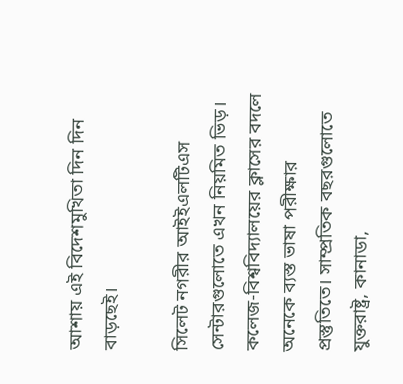আশায় এই বিদেশমুখিতা দিন দিন বাড়ছেই।

সিলেট নগরীর আইইএলটিএস সেন্টারগুলোতে এখন নিয়মিত ভিড়। কলেজ-বিশ্ববিদ্যালয়ের ক্লাসের বদলে অনেকে ব্যস্ত ভাষা পরীক্ষার প্রস্তুতিতে। সাম্প্রতিক বছরগুলোতে যুক্তরাষ্ট্র, কানাডা,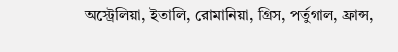অস্ট্রেলিয়া, ইতালি, রোমানিয়া, গ্রিস, পর্তুগাল, ফ্রান্স,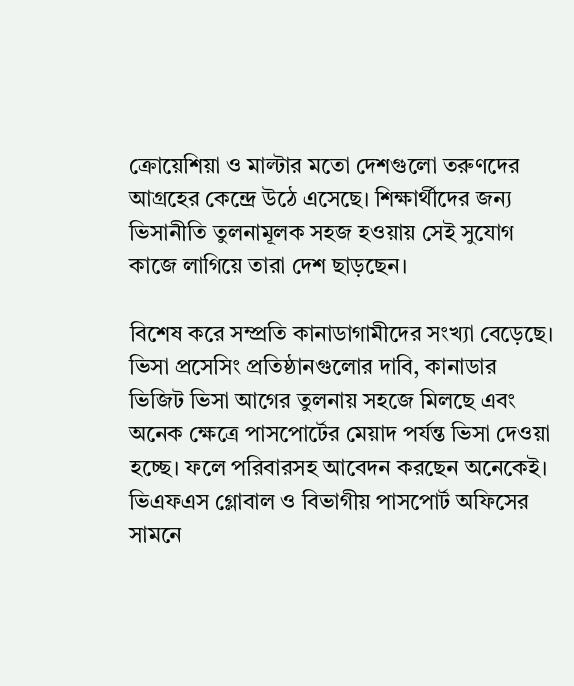ক্রোয়েশিয়া ও মাল্টার মতো দেশগুলো তরুণদের আগ্রহের কেন্দ্রে উঠে এসেছে। শিক্ষার্থীদের জন্য ভিসানীতি তুলনামূলক সহজ হওয়ায় সেই সুযোগ কাজে লাগিয়ে তারা দেশ ছাড়ছেন।

বিশেষ করে সম্প্রতি কানাডাগামীদের সংখ্যা বেড়েছে। ভিসা প্রসেসিং প্রতিষ্ঠানগুলোর দাবি, কানাডার ভিজিট ভিসা আগের তুলনায় সহজে মিলছে এবং অনেক ক্ষেত্রে পাসপোর্টের মেয়াদ পর্যন্ত ভিসা দেওয়া হচ্ছে। ফলে পরিবারসহ আবেদন করছেন অনেকেই। ভিএফএস গ্লোবাল ও বিভাগীয় পাসপোর্ট অফিসের সামনে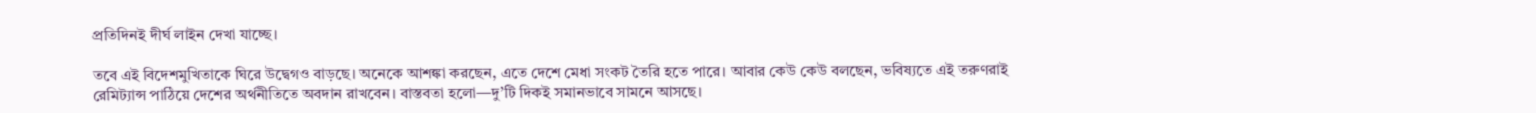প্রতিদিনই দীর্ঘ লাইন দেখা যাচ্ছে।

তবে এই বিদেশমুখিতাকে ঘিরে উদ্বেগও বাড়ছে। অনেকে আশঙ্কা করছেন, এতে দেশে মেধা সংকট তৈরি হতে পারে। আবার কেউ কেউ বলছেন, ভবিষ্যতে এই তরুণরাই রেমিট্যান্স পাঠিয়ে দেশের অর্থনীতিতে অবদান রাখবেন। বাস্তবতা হলো—দু’টি দিকই সমানভাবে সামনে আসছে।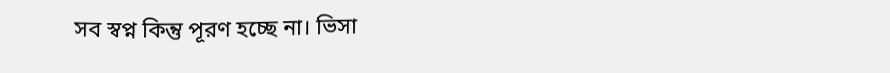সব স্বপ্ন কিন্তু পূরণ হচ্ছে না। ভিসা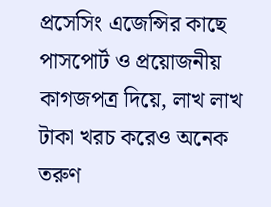প্রসেসিং এজেন্সির কাছে পাসপোর্ট ও প্রয়োজনীয় কাগজপত্র দিয়ে, লাখ লাখ টাকা খরচ করেও অনেক তরুণ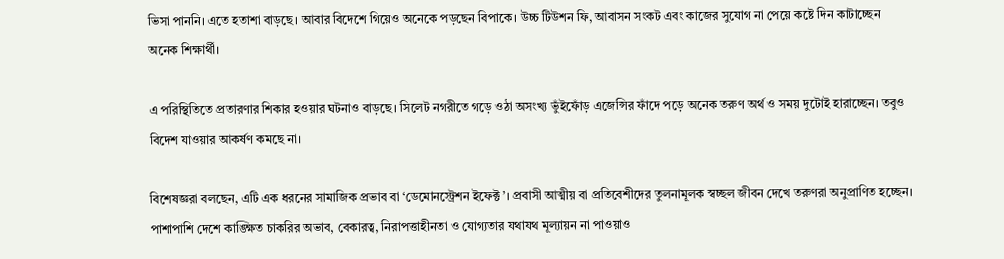ভিসা পাননি। এতে হতাশা বাড়ছে। আবার বিদেশে গিয়েও অনেকে পড়ছেন বিপাকে। উচ্চ টিউশন ফি, আবাসন সংকট এবং কাজের সুযোগ না পেয়ে কষ্টে দিন কাটাচ্ছেন অনেক শিক্ষার্থী।

এ পরিস্থিতিতে প্রতারণার শিকার হওয়ার ঘটনাও বাড়ছে। সিলেট নগরীতে গড়ে ওঠা অসংখ্য ভুঁইফোঁড় এজেন্সির ফাঁদে পড়ে অনেক তরুণ অর্থ ও সময় দুটোই হারাচ্ছেন। তবুও বিদেশ যাওয়ার আকর্ষণ কমছে না।

বিশেষজ্ঞরা বলছেন, এটি এক ধরনের সামাজিক প্রভাব বা ‘ডেমোনস্ট্রেশন ইফেক্ট’। প্রবাসী আত্মীয় বা প্রতিবেশীদের তুলনামূলক স্বচ্ছল জীবন দেখে তরুণরা অনুপ্রাণিত হচ্ছেন। পাশাপাশি দেশে কাঙ্ক্ষিত চাকরির অভাব, বেকারত্ব, নিরাপত্তাহীনতা ও যোগ্যতার যথাযথ মূল্যায়ন না পাওয়াও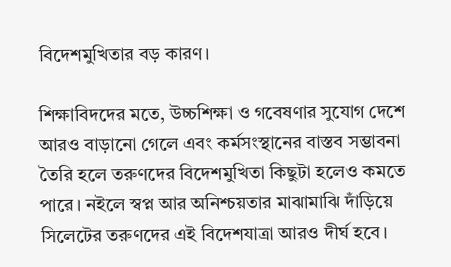বিদেশমুখিতার বড় কারণ।

শিক্ষাবিদদের মতে, উচ্চশিক্ষা ও গবেষণার সুযোগ দেশে আরও বাড়ানো গেলে এবং কর্মসংস্থানের বাস্তব সম্ভাবনা তৈরি হলে তরুণদের বিদেশমুখিতা কিছুটা হলেও কমতে পারে। নইলে স্বপ্ন আর অনিশ্চয়তার মাঝামাঝি দাঁড়িয়ে সিলেটের তরুণদের এই বিদেশযাত্রা আরও দীর্ঘ হবে।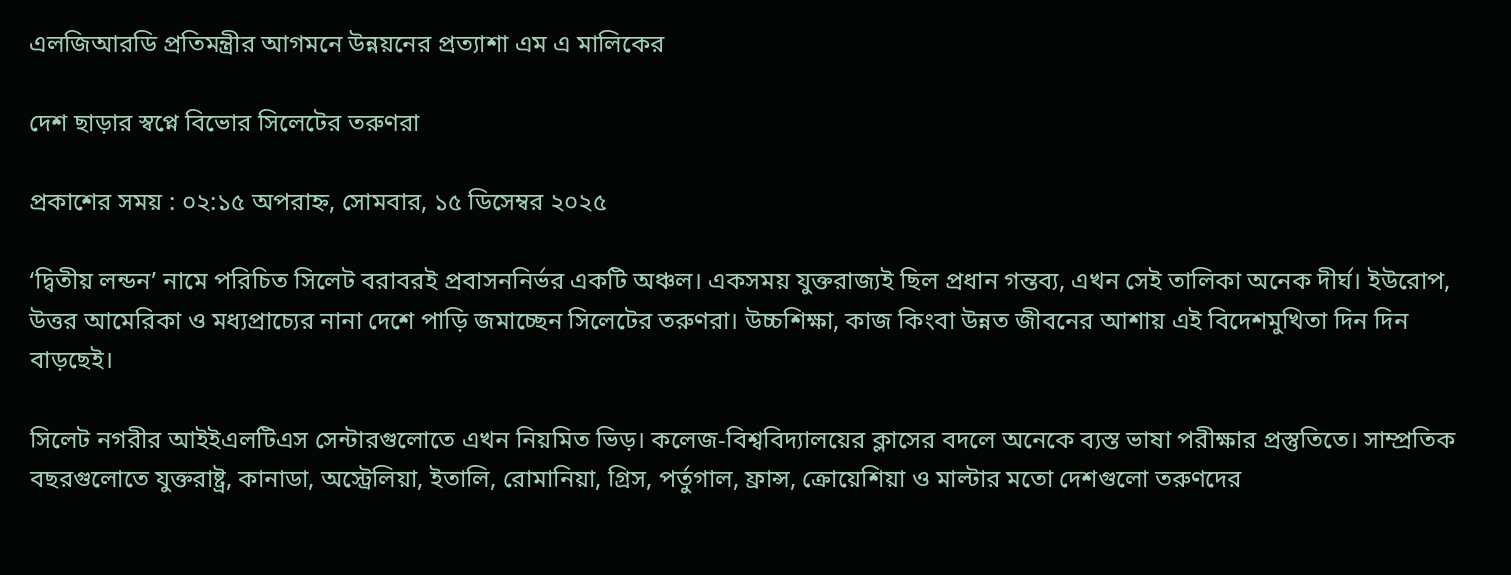এলজিআরডি প্রতিমন্ত্রীর আগমনে উন্নয়নের প্রত্যাশা এম এ মালিকের

দেশ ছাড়ার স্বপ্নে বিভোর সিলেটের তরুণরা

প্রকাশের সময় : ০২:১৫ অপরাহ্ন, সোমবার, ১৫ ডিসেম্বর ২০২৫

‘দ্বিতীয় লন্ডন’ নামে পরিচিত সিলেট বরাবরই প্রবাসননির্ভর একটি অঞ্চল। একসময় যুক্তরাজ্যই ছিল প্রধান গন্তব্য, এখন সেই তালিকা অনেক দীর্ঘ। ইউরোপ, উত্তর আমেরিকা ও মধ্যপ্রাচ্যের নানা দেশে পাড়ি জমাচ্ছেন সিলেটের তরুণরা। উচ্চশিক্ষা, কাজ কিংবা উন্নত জীবনের আশায় এই বিদেশমুখিতা দিন দিন বাড়ছেই।

সিলেট নগরীর আইইএলটিএস সেন্টারগুলোতে এখন নিয়মিত ভিড়। কলেজ-বিশ্ববিদ্যালয়ের ক্লাসের বদলে অনেকে ব্যস্ত ভাষা পরীক্ষার প্রস্তুতিতে। সাম্প্রতিক বছরগুলোতে যুক্তরাষ্ট্র, কানাডা, অস্ট্রেলিয়া, ইতালি, রোমানিয়া, গ্রিস, পর্তুগাল, ফ্রান্স, ক্রোয়েশিয়া ও মাল্টার মতো দেশগুলো তরুণদের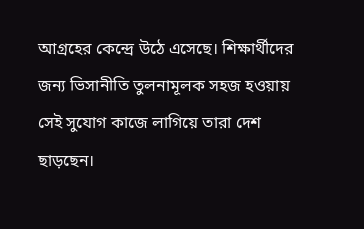আগ্রহের কেন্দ্রে উঠে এসেছে। শিক্ষার্থীদের জন্য ভিসানীতি তুলনামূলক সহজ হওয়ায় সেই সুযোগ কাজে লাগিয়ে তারা দেশ ছাড়ছেন।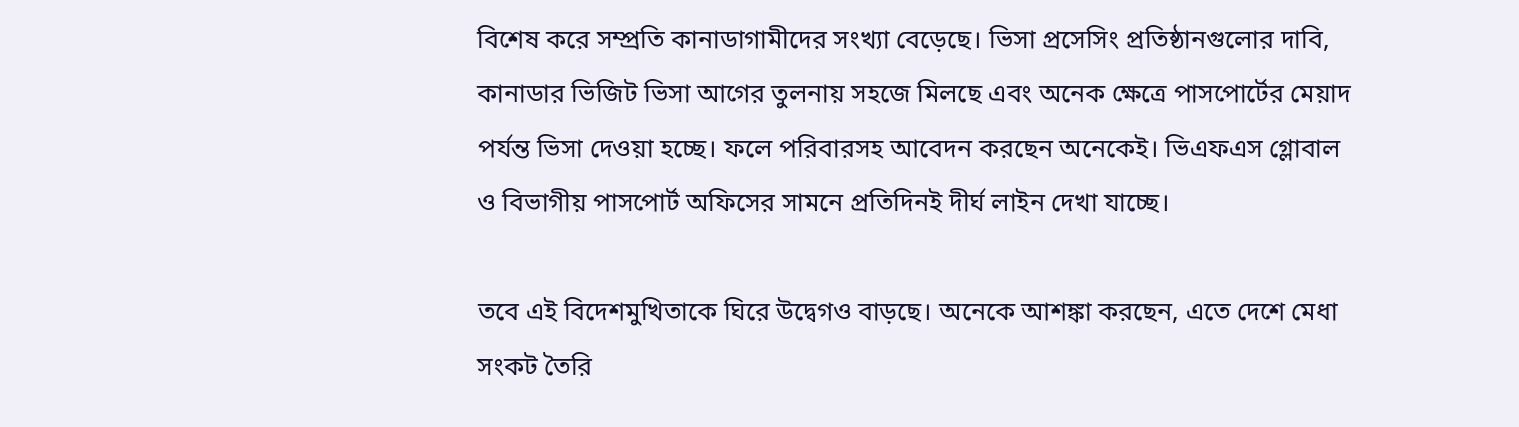বিশেষ করে সম্প্রতি কানাডাগামীদের সংখ্যা বেড়েছে। ভিসা প্রসেসিং প্রতিষ্ঠানগুলোর দাবি, কানাডার ভিজিট ভিসা আগের তুলনায় সহজে মিলছে এবং অনেক ক্ষেত্রে পাসপোর্টের মেয়াদ পর্যন্ত ভিসা দেওয়া হচ্ছে। ফলে পরিবারসহ আবেদন করছেন অনেকেই। ভিএফএস গ্লোবাল ও বিভাগীয় পাসপোর্ট অফিসের সামনে প্রতিদিনই দীর্ঘ লাইন দেখা যাচ্ছে।

তবে এই বিদেশমুখিতাকে ঘিরে উদ্বেগও বাড়ছে। অনেকে আশঙ্কা করছেন, এতে দেশে মেধা সংকট তৈরি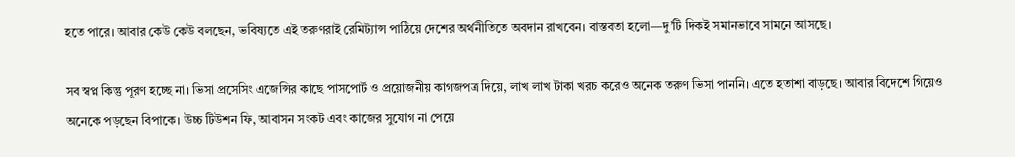হতে পারে। আবার কেউ কেউ বলছেন, ভবিষ্যতে এই তরুণরাই রেমিট্যান্স পাঠিয়ে দেশের অর্থনীতিতে অবদান রাখবেন। বাস্তবতা হলো—দু’টি দিকই সমানভাবে সামনে আসছে।

সব স্বপ্ন কিন্তু পূরণ হচ্ছে না। ভিসা প্রসেসিং এজেন্সির কাছে পাসপোর্ট ও প্রয়োজনীয় কাগজপত্র দিয়ে, লাখ লাখ টাকা খরচ করেও অনেক তরুণ ভিসা পাননি। এতে হতাশা বাড়ছে। আবার বিদেশে গিয়েও অনেকে পড়ছেন বিপাকে। উচ্চ টিউশন ফি, আবাসন সংকট এবং কাজের সুযোগ না পেয়ে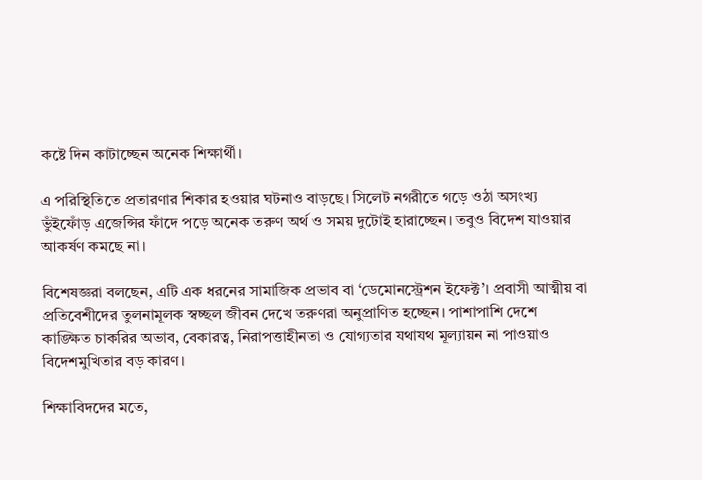কষ্টে দিন কাটাচ্ছেন অনেক শিক্ষার্থী।

এ পরিস্থিতিতে প্রতারণার শিকার হওয়ার ঘটনাও বাড়ছে। সিলেট নগরীতে গড়ে ওঠা অসংখ্য ভুঁইফোঁড় এজেন্সির ফাঁদে পড়ে অনেক তরুণ অর্থ ও সময় দুটোই হারাচ্ছেন। তবুও বিদেশ যাওয়ার আকর্ষণ কমছে না।

বিশেষজ্ঞরা বলছেন, এটি এক ধরনের সামাজিক প্রভাব বা ‘ডেমোনস্ট্রেশন ইফেক্ট’। প্রবাসী আত্মীয় বা প্রতিবেশীদের তুলনামূলক স্বচ্ছল জীবন দেখে তরুণরা অনুপ্রাণিত হচ্ছেন। পাশাপাশি দেশে কাঙ্ক্ষিত চাকরির অভাব, বেকারত্ব, নিরাপত্তাহীনতা ও যোগ্যতার যথাযথ মূল্যায়ন না পাওয়াও বিদেশমুখিতার বড় কারণ।

শিক্ষাবিদদের মতে,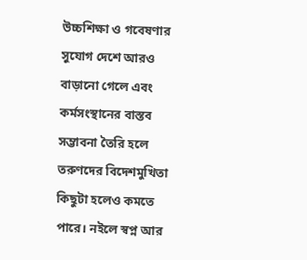উচ্চশিক্ষা ও গবেষণার সুযোগ দেশে আরও বাড়ানো গেলে এবং কর্মসংস্থানের বাস্তব সম্ভাবনা তৈরি হলে তরুণদের বিদেশমুখিতা কিছুটা হলেও কমতে পারে। নইলে স্বপ্ন আর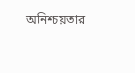অনিশ্চয়তার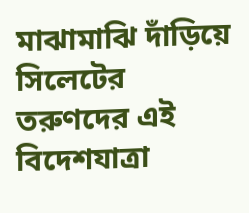মাঝামাঝি দাঁড়িয়ে সিলেটের তরুণদের এই বিদেশযাত্রা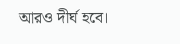আরও দীর্ঘ হবে।